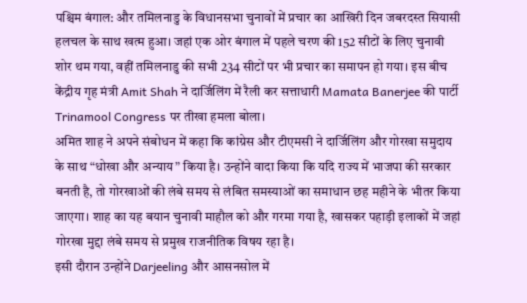पश्चिम बंगाल: और तमिलनाडु के विधानसभा चुनावों में प्रचार का आखिरी दिन जबरदस्त सियासी हलचल के साथ खत्म हुआ। जहां एक ओर बंगाल में पहले चरण की 152 सीटों के लिए चुनावी शोर थम गया, वहीं तमिलनाडु की सभी 234 सीटों पर भी प्रचार का समापन हो गया। इस बीच केंद्रीय गृह मंत्री Amit Shah ने दार्जिलिंग में रैली कर सत्ताधारी Mamata Banerjee की पार्टी Trinamool Congress पर तीखा हमला बोला।
अमित शाह ने अपने संबोधन में कहा कि कांग्रेस और टीएमसी ने दार्जिलिंग और गोरखा समुदाय के साथ “धोखा और अन्याय” किया है। उन्होंने वादा किया कि यदि राज्य में भाजपा की सरकार बनती है, तो गोरखाओं की लंबे समय से लंबित समस्याओं का समाधान छह महीने के भीतर किया जाएगा। शाह का यह बयान चुनावी माहौल को और गरमा गया है, खासकर पहाड़ी इलाकों में जहां गोरखा मुद्दा लंबे समय से प्रमुख राजनीतिक विषय रहा है।
इसी दौरान उन्होंने Darjeeling और आसनसोल में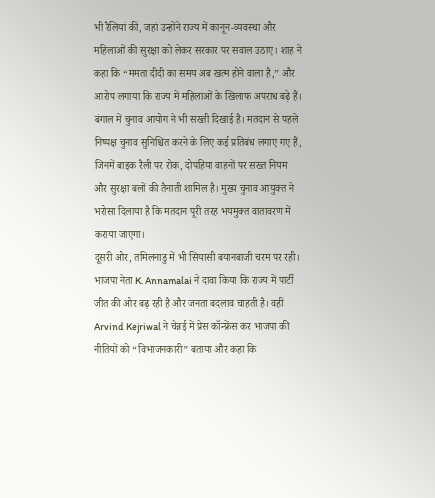भी रैलियां कीं, जहां उन्होंने राज्य में कानून-व्यवस्था और महिलाओं की सुरक्षा को लेकर सरकार पर सवाल उठाए। शाह ने कहा कि “ममता दीदी का समय अब खत्म होने वाला है,” और आरोप लगाया कि राज्य में महिलाओं के खिलाफ अपराध बढ़े हैं।
बंगाल में चुनाव आयोग ने भी सख्ती दिखाई है। मतदान से पहले निष्पक्ष चुनाव सुनिश्चित करने के लिए कई प्रतिबंध लगाए गए हैं, जिनमें बाइक रैली पर रोक, दोपहिया वाहनों पर सख्त नियम और सुरक्षा बलों की तैनाती शामिल है। मुख्य चुनाव आयुक्त ने भरोसा दिलाया है कि मतदान पूरी तरह भयमुक्त वातावरण में कराया जाएगा।
दूसरी ओर, तमिलनाडु में भी सियासी बयानबाजी चरम पर रही। भाजपा नेता K. Annamalai ने दावा किया कि राज्य में पार्टी जीत की ओर बढ़ रही है और जनता बदलाव चाहती है। वहीं Arvind Kejriwal ने चेन्नई में प्रेस कॉन्फ्रेंस कर भाजपा की नीतियों को “विभाजनकारी” बताया और कहा कि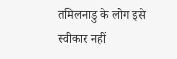तमिलनाडु के लोग इसे स्वीकार नहीं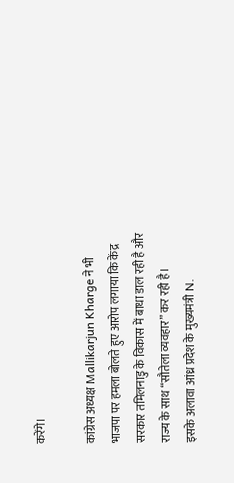करेंगे।

कांग्रेस अध्यक्ष Mallikarjun Kharge ने भी भाजपा पर हमला बोलते हुए आरोप लगाया कि केंद्र सरकार तमिलनाडु के विकास में बाधा डाल रही है और राज्य के साथ “सौतेला व्यवहार” कर रही है।
इसके अलावा आंध्र प्रदेश के मुख्यमंत्री N.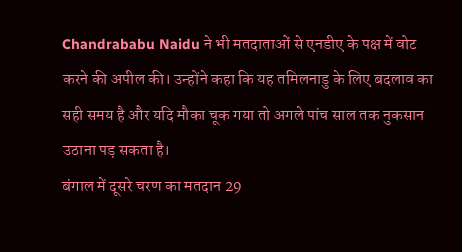Chandrababu Naidu ने भी मतदाताओं से एनडीए के पक्ष में वोट करने की अपील की। उन्होंने कहा कि यह तमिलनाडु के लिए बदलाव का सही समय है और यदि मौका चूक गया तो अगले पांच साल तक नुकसान उठाना पड़ सकता है।
बंगाल में दूसरे चरण का मतदान 29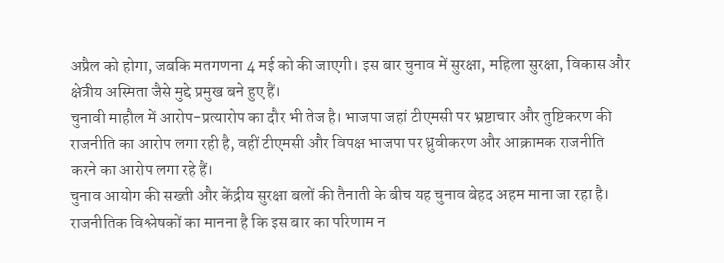अप्रैल को होगा, जबकि मतगणना 4 मई को की जाएगी। इस बार चुनाव में सुरक्षा, महिला सुरक्षा, विकास और क्षेत्रीय अस्मिता जैसे मुद्दे प्रमुख बने हुए हैं।
चुनावी माहौल में आरोप-प्रत्यारोप का दौर भी तेज है। भाजपा जहां टीएमसी पर भ्रष्टाचार और तुष्टिकरण की राजनीति का आरोप लगा रही है, वहीं टीएमसी और विपक्ष भाजपा पर ध्रुवीकरण और आक्रामक राजनीति करने का आरोप लगा रहे हैं।
चुनाव आयोग की सख्ती और केंद्रीय सुरक्षा बलों की तैनाती के बीच यह चुनाव बेहद अहम माना जा रहा है। राजनीतिक विश्लेषकों का मानना है कि इस बार का परिणाम न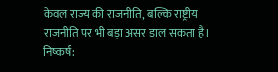केवल राज्य की राजनीति, बल्कि राष्ट्रीय राजनीति पर भी बड़ा असर डाल सकता है।
निष्कर्ष: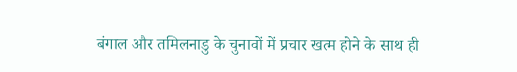बंगाल और तमिलनाडु के चुनावों में प्रचार खत्म होने के साथ ही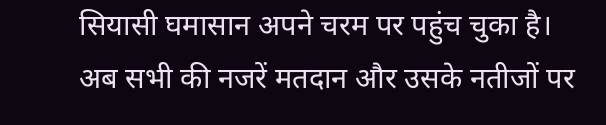सियासी घमासान अपने चरम पर पहुंच चुका है। अब सभी की नजरें मतदान और उसके नतीजों पर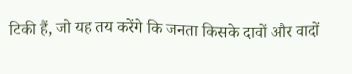टिकी हैं, जो यह तय करेंगे कि जनता किसके दावों और वादों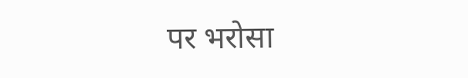पर भरोसा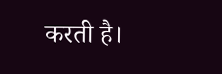करती है।